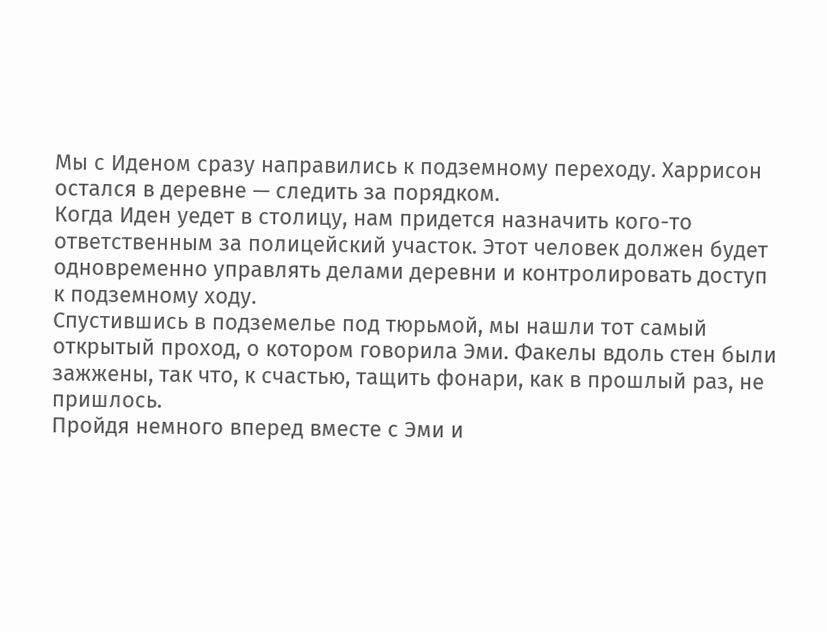Мы с Иденом сразу направились к подземному переходу. Харрисон остался в деревне — следить за порядком.
Когда Иден уедет в столицу, нам придется назначить кого-то ответственным за полицейский участок. Этот человек должен будет одновременно управлять делами деревни и контролировать доступ к подземному ходу.
Спустившись в подземелье под тюрьмой, мы нашли тот самый открытый проход, о котором говорила Эми. Факелы вдоль стен были зажжены, так что, к счастью, тащить фонари, как в прошлый раз, не пришлось.
Пройдя немного вперед вместе с Эми и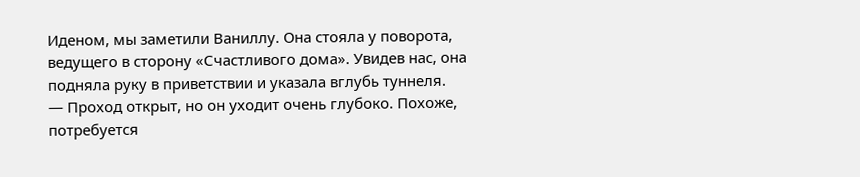Иденом, мы заметили Ваниллу. Она стояла у поворота, ведущего в сторону «Счастливого дома». Увидев нас, она подняла руку в приветствии и указала вглубь туннеля.
— Проход открыт, но он уходит очень глубоко. Похоже, потребуется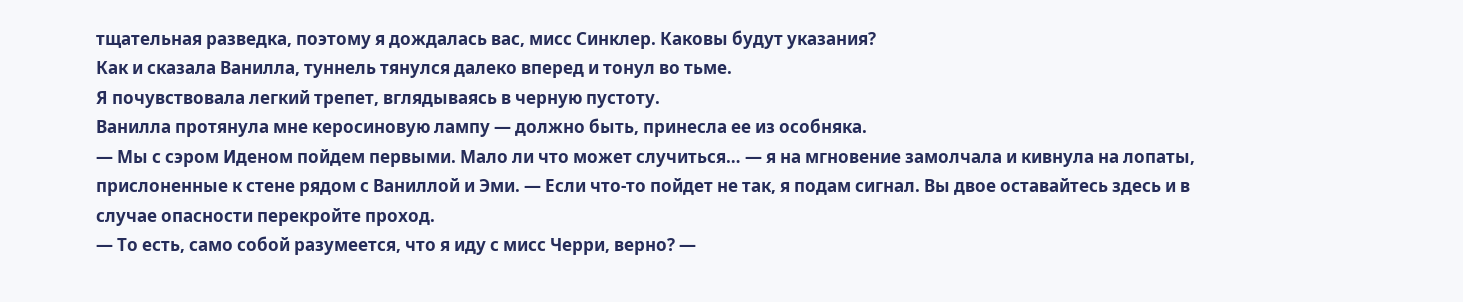тщательная разведка, поэтому я дождалась вас, мисс Синклер. Каковы будут указания?
Как и сказала Ванилла, туннель тянулся далеко вперед и тонул во тьме.
Я почувствовала легкий трепет, вглядываясь в черную пустоту.
Ванилла протянула мне керосиновую лампу — должно быть, принесла ее из особняка.
— Мы с сэром Иденом пойдем первыми. Мало ли что может случиться… — я на мгновение замолчала и кивнула на лопаты, прислоненные к стене рядом с Ваниллой и Эми. — Если что-то пойдет не так, я подам сигнал. Вы двое оставайтесь здесь и в случае опасности перекройте проход.
— То есть, само собой разумеется, что я иду с мисс Черри, верно? —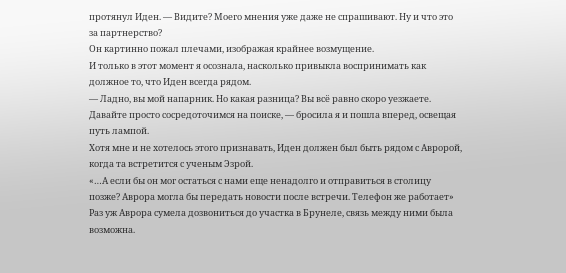протянул Иден. — Видите? Моего мнения уже даже не спрашивают. Ну и что это за партнерство?
Он картинно пожал плечами, изображая крайнее возмущение.
И только в этот момент я осознала, насколько привыкла воспринимать как должное то, что Иден всегда рядом.
— Ладно, вы мой напарник. Но какая разница? Вы всё равно скоро уезжаете. Давайте просто сосредоточимся на поиске, — бросила я и пошла вперед, освещая путь лампой.
Хотя мне и не хотелось этого признавать, Иден должен был быть рядом с Авророй, когда та встретится с ученым Эзрой.
«…А если бы он мог остаться с нами еще ненадолго и отправиться в столицу позже? Аврора могла бы передать новости после встречи. Телефон же работает»
Раз уж Аврора сумела дозвониться до участка в Брунеле, связь между ними была возможна.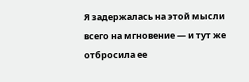Я задержалась на этой мысли всего на мгновение — и тут же отбросила ее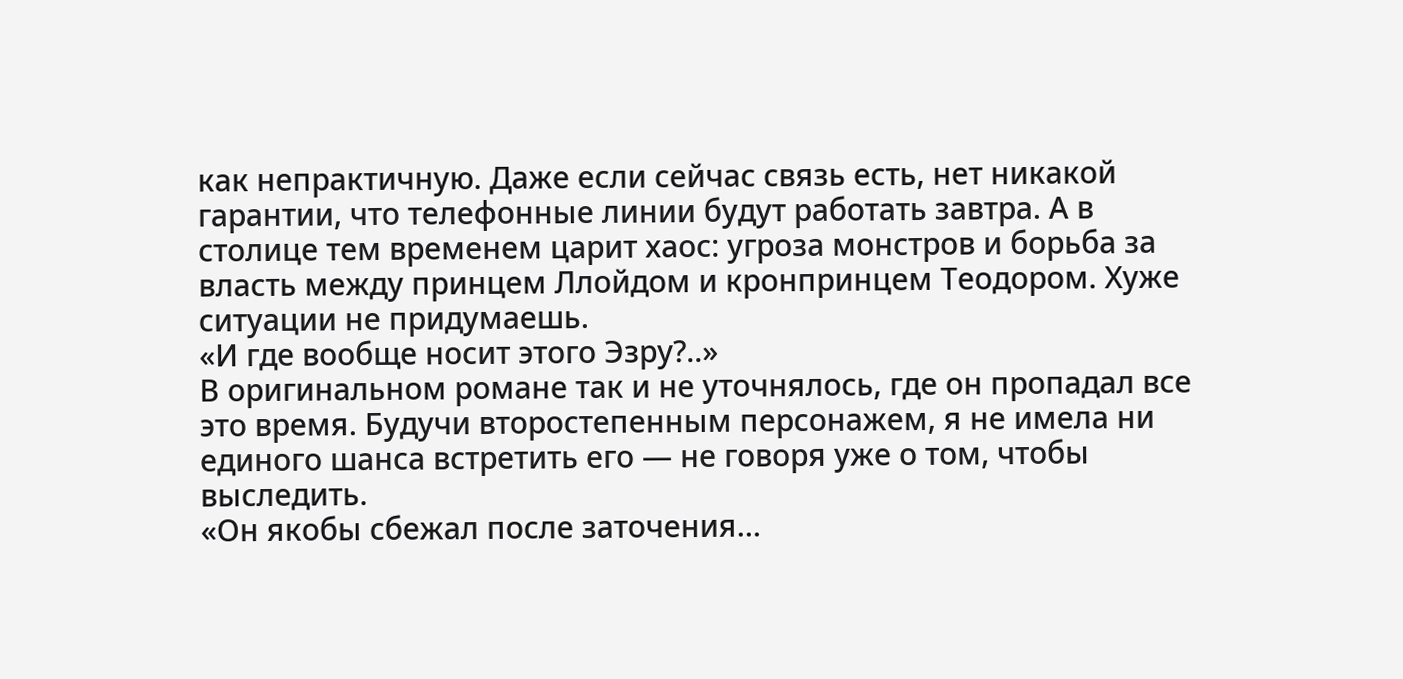как непрактичную. Даже если сейчас связь есть, нет никакой гарантии, что телефонные линии будут работать завтра. А в столице тем временем царит хаос: угроза монстров и борьба за власть между принцем Ллойдом и кронпринцем Теодором. Хуже ситуации не придумаешь.
«И где вообще носит этого Эзру?..»
В оригинальном романе так и не уточнялось, где он пропадал все это время. Будучи второстепенным персонажем, я не имела ни единого шанса встретить его — не говоря уже о том, чтобы выследить.
«Он якобы сбежал после заточения…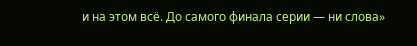и на этом всё. До самого финала серии — ни слова»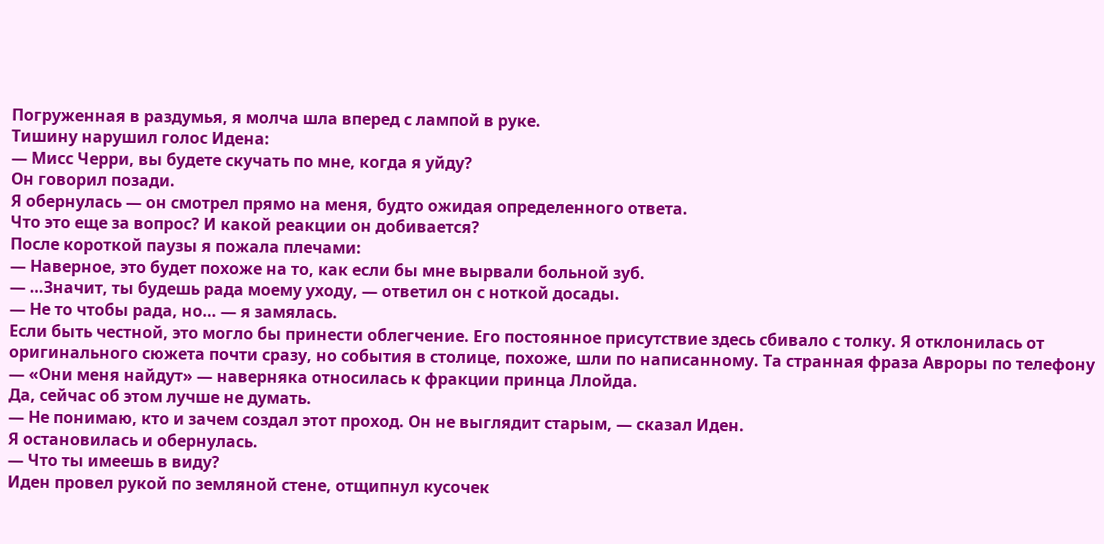Погруженная в раздумья, я молча шла вперед с лампой в руке.
Тишину нарушил голос Идена:
— Мисс Черри, вы будете скучать по мне, когда я уйду?
Он говорил позади.
Я обернулась — он смотрел прямо на меня, будто ожидая определенного ответа.
Что это еще за вопрос? И какой реакции он добивается?
После короткой паузы я пожала плечами:
— Наверное, это будет похоже на то, как если бы мне вырвали больной зуб.
— …Значит, ты будешь рада моему уходу, — ответил он с ноткой досады.
— Не то чтобы рада, но… — я замялась.
Если быть честной, это могло бы принести облегчение. Его постоянное присутствие здесь сбивало с толку. Я отклонилась от оригинального сюжета почти сразу, но события в столице, похоже, шли по написанному. Та странная фраза Авроры по телефону — «Они меня найдут» — наверняка относилась к фракции принца Ллойда.
Да, сейчас об этом лучше не думать.
— Не понимаю, кто и зачем создал этот проход. Он не выглядит старым, — сказал Иден.
Я остановилась и обернулась.
— Что ты имеешь в виду?
Иден провел рукой по земляной стене, отщипнул кусочек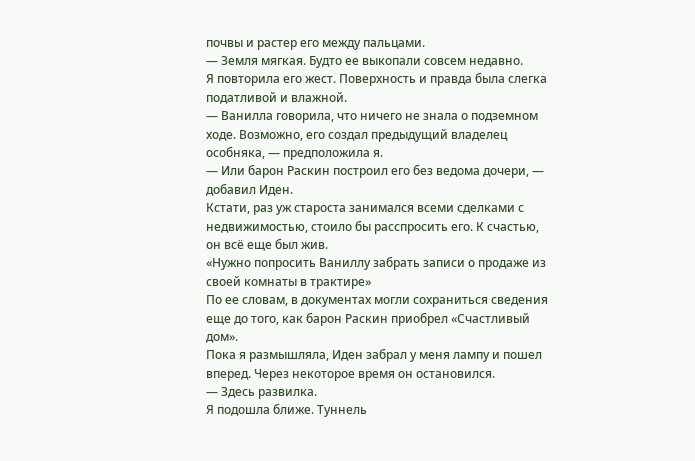почвы и растер его между пальцами.
— Земля мягкая. Будто ее выкопали совсем недавно.
Я повторила его жест. Поверхность и правда была слегка податливой и влажной.
— Ванилла говорила, что ничего не знала о подземном ходе. Возможно, его создал предыдущий владелец особняка, — предположила я.
— Или барон Раскин построил его без ведома дочери, — добавил Иден.
Кстати, раз уж староста занимался всеми сделками с недвижимостью, стоило бы расспросить его. К счастью, он всё еще был жив.
«Нужно попросить Ваниллу забрать записи о продаже из своей комнаты в трактире»
По ее словам, в документах могли сохраниться сведения еще до того, как барон Раскин приобрел «Счастливый дом».
Пока я размышляла, Иден забрал у меня лампу и пошел вперед. Через некоторое время он остановился.
— Здесь развилка.
Я подошла ближе. Туннель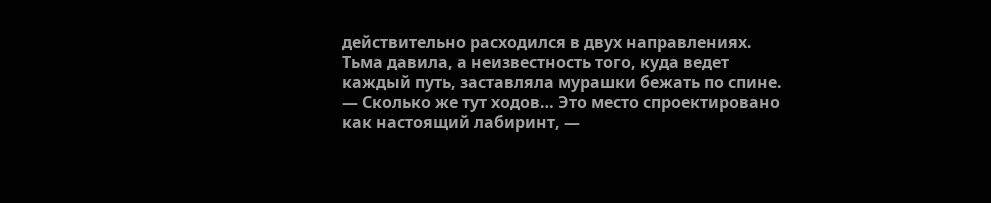действительно расходился в двух направлениях. Тьма давила, а неизвестность того, куда ведет каждый путь, заставляла мурашки бежать по спине.
— Сколько же тут ходов… Это место спроектировано как настоящий лабиринт, —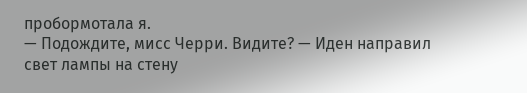пробормотала я.
— Подождите, мисс Черри. Видите? — Иден направил свет лампы на стену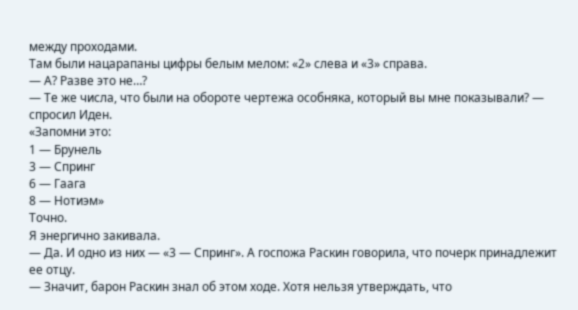между проходами.
Там были нацарапаны цифры белым мелом: «2» слева и «3» справа.
— А? Разве это не…?
— Те же числа, что были на обороте чертежа особняка, который вы мне показывали? — спросил Иден.
«Запомни это:
1 — Брунель
3 — Спринг
6 — Гаага
8 — Нотиэм»
Точно.
Я энергично закивала.
— Да. И одно из них — «3 — Спринг». А госпожа Раскин говорила, что почерк принадлежит ее отцу.
— Значит, барон Раскин знал об этом ходе. Хотя нельзя утверждать, что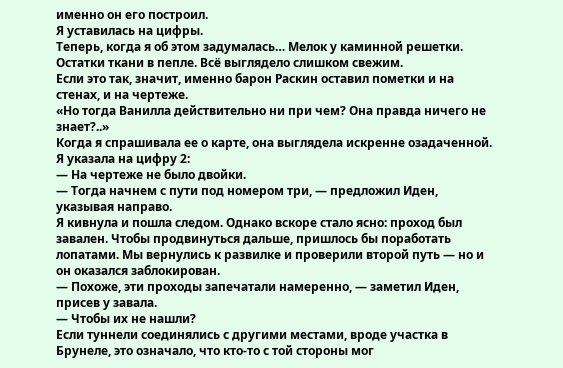именно он его построил.
Я уставилась на цифры.
Теперь, когда я об этом задумалась… Мелок у каминной решетки. Остатки ткани в пепле. Всё выглядело слишком свежим.
Если это так, значит, именно барон Раскин оставил пометки и на стенах, и на чертеже.
«Но тогда Ванилла действительно ни при чем? Она правда ничего не знает?..»
Когда я спрашивала ее о карте, она выглядела искренне озадаченной.
Я указала на цифру 2:
— На чертеже не было двойки.
— Тогда начнем с пути под номером три, — предложил Иден, указывая направо.
Я кивнула и пошла следом. Однако вскоре стало ясно: проход был завален. Чтобы продвинуться дальше, пришлось бы поработать лопатами. Мы вернулись к развилке и проверили второй путь — но и он оказался заблокирован.
— Похоже, эти проходы запечатали намеренно, — заметил Иден, присев у завала.
— Чтобы их не нашли?
Если туннели соединялись с другими местами, вроде участка в Брунеле, это означало, что кто-то с той стороны мог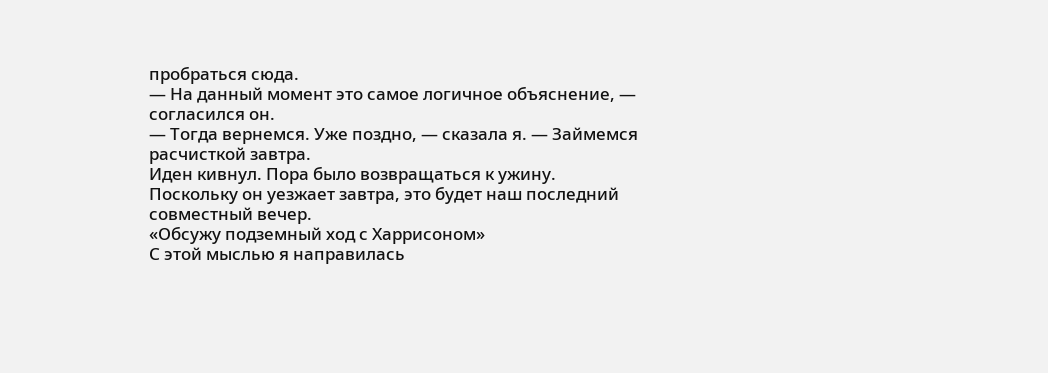пробраться сюда.
— На данный момент это самое логичное объяснение, — согласился он.
— Тогда вернемся. Уже поздно, — сказала я. — Займемся расчисткой завтра.
Иден кивнул. Пора было возвращаться к ужину.
Поскольку он уезжает завтра, это будет наш последний совместный вечер.
«Обсужу подземный ход с Харрисоном»
С этой мыслью я направилась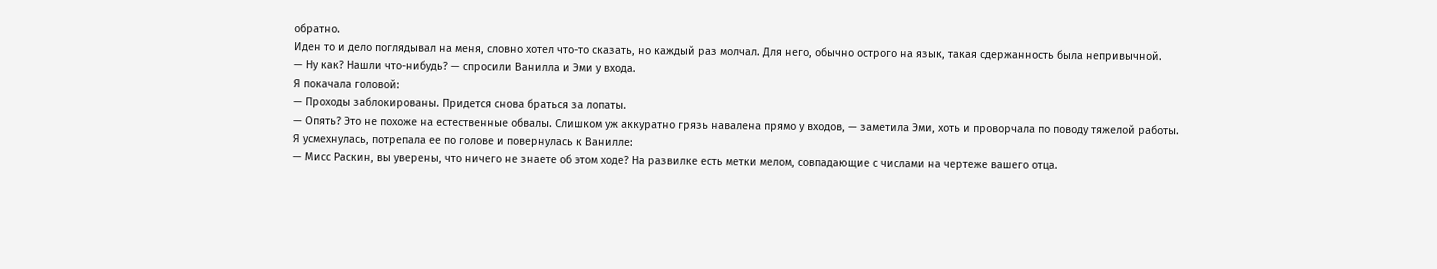обратно.
Иден то и дело поглядывал на меня, словно хотел что-то сказать, но каждый раз молчал. Для него, обычно острого на язык, такая сдержанность была непривычной.
— Ну как? Нашли что-нибудь? — спросили Ванилла и Эми у входа.
Я покачала головой:
— Проходы заблокированы. Придется снова браться за лопаты.
— Опять? Это не похоже на естественные обвалы. Слишком уж аккуратно грязь навалена прямо у входов, — заметила Эми, хоть и проворчала по поводу тяжелой работы.
Я усмехнулась, потрепала ее по голове и повернулась к Ванилле:
— Мисс Раскин, вы уверены, что ничего не знаете об этом ходе? На развилке есть метки мелом, совпадающие с числами на чертеже вашего отца.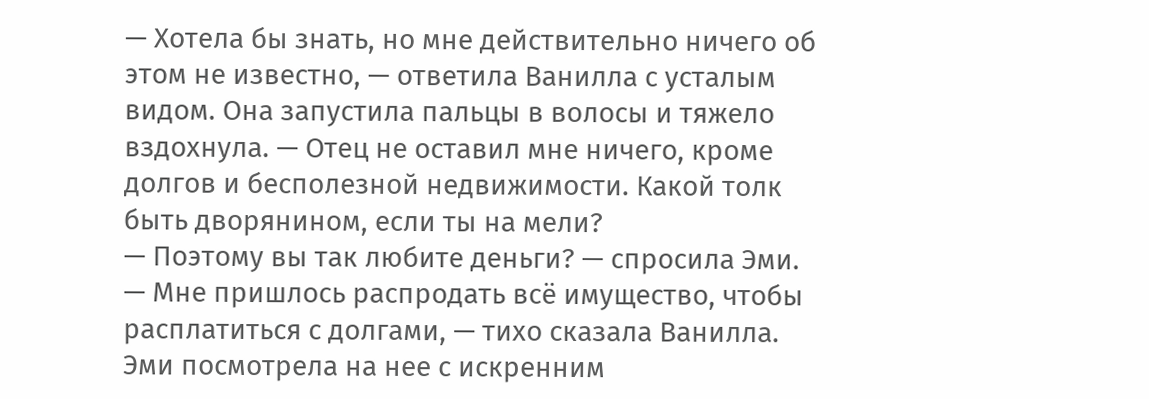— Хотела бы знать, но мне действительно ничего об этом не известно, — ответила Ванилла с усталым видом. Она запустила пальцы в волосы и тяжело вздохнула. — Отец не оставил мне ничего, кроме долгов и бесполезной недвижимости. Какой толк быть дворянином, если ты на мели?
— Поэтому вы так любите деньги? — спросила Эми.
— Мне пришлось распродать всё имущество, чтобы расплатиться с долгами, — тихо сказала Ванилла.
Эми посмотрела на нее с искренним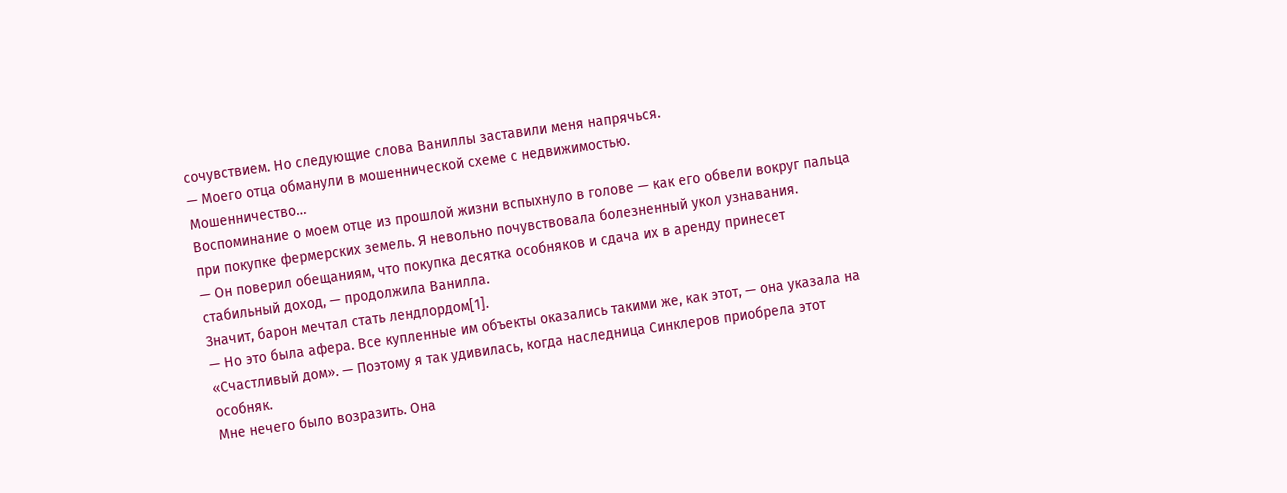сочувствием. Но следующие слова Ваниллы заставили меня напрячься.
— Моего отца обманули в мошеннической схеме с недвижимостью.
Мошенничество…
Воспоминание о моем отце из прошлой жизни вспыхнуло в голове — как его обвели вокруг пальца при покупке фермерских земель. Я невольно почувствовала болезненный укол узнавания.
— Он поверил обещаниям, что покупка десятка особняков и сдача их в аренду принесет стабильный доход, — продолжила Ванилла.
Значит, барон мечтал стать лендлордом[1].
— Но это была афера. Все купленные им объекты оказались такими же, как этот, — она указала на «Счастливый дом». — Поэтому я так удивилась, когда наследница Синклеров приобрела этот особняк.
Мне нечего было возразить. Она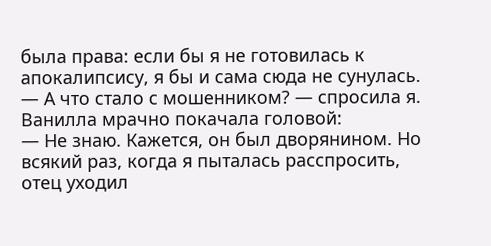была права: если бы я не готовилась к апокалипсису, я бы и сама сюда не сунулась.
— А что стало с мошенником? — спросила я.
Ванилла мрачно покачала головой:
— Не знаю. Кажется, он был дворянином. Но всякий раз, когда я пыталась расспросить, отец уходил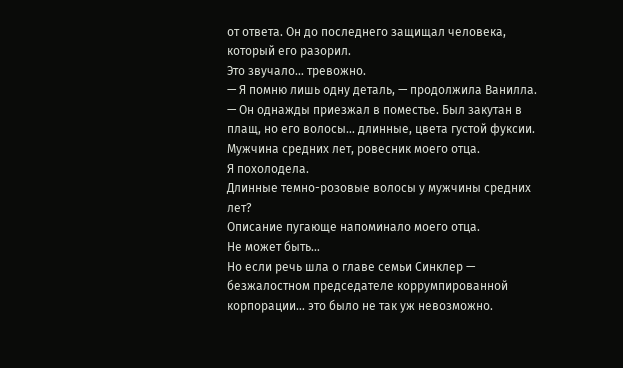от ответа. Он до последнего защищал человека, который его разорил.
Это звучало… тревожно.
— Я помню лишь одну деталь, — продолжила Ванилла. — Он однажды приезжал в поместье. Был закутан в плащ, но его волосы… длинные, цвета густой фуксии. Мужчина средних лет, ровесник моего отца.
Я похолодела.
Длинные темно-розовые волосы у мужчины средних лет?
Описание пугающе напоминало моего отца.
Не может быть…
Но если речь шла о главе семьи Синклер — безжалостном председателе коррумпированной корпорации… это было не так уж невозможно.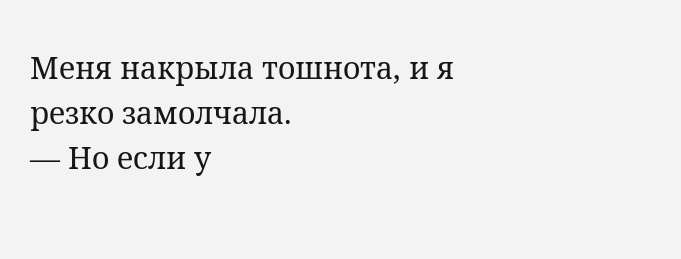Меня накрыла тошнота, и я резко замолчала.
— Но если у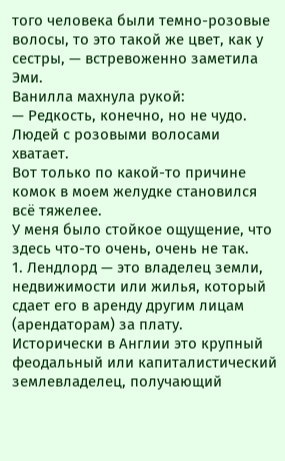того человека были темно-розовые волосы, то это такой же цвет, как у сестры, — встревоженно заметила Эми.
Ванилла махнула рукой:
— Редкость, конечно, но не чудо. Людей с розовыми волосами хватает.
Вот только по какой-то причине комок в моем желудке становился всё тяжелее.
У меня было стойкое ощущение, что здесь что-то очень, очень не так.
1. Лендлорд — это владелец земли, недвижимости или жилья, который сдает его в аренду другим лицам (арендаторам) за плату. Исторически в Англии это крупный феодальный или капиталистический землевладелец, получающий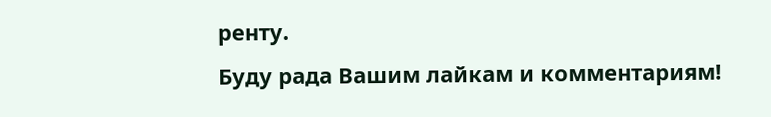ренту.
Буду рада Вашим лайкам и комментариям!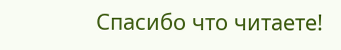Спасибо что читаете!